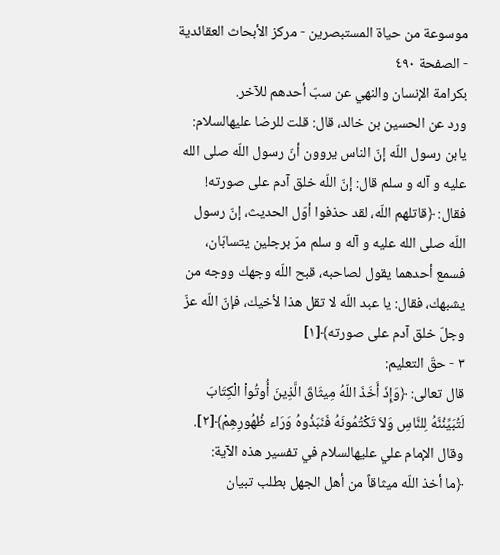موسوعة من حياة المستبصرين - مركز الأبحاث العقائدية - الصفحة ٤٩٠
بكرامة الإنسان والنهي عن سبّ أحدهم للآخر.
ورد عن الحسين بن خالد، قال: قلت للرضا عليهالسلام: يابن رسول اللّه إنّ الناس يروون أنّ رسول اللّه صلى الله عليه و آله و سلم قال: إنّ اللّه خلق آدم على صورته!
فقال: ﴿قاتلهم اللّه، لقد حذفوا أوّل الحديث، إنّ رسول اللّه صلى الله عليه و آله و سلم مرّ برجلين يتسابّان، فسمع أحدهما يقول لصاحبه، قبح اللّه وجهك ووجه من يشبهك، فقال: يا عبد اللّه لا تقل هذا لأخيك، فإنّ اللّه عزّ وجلّ خلق آدم على صورته﴾[١]
٣ - حقّ التعليم:
قال تعالى: ﴿وَإِذَ أَخَذَ اللّهُ مِيثَاقَ الَّذِينَ أُوتُواْ الْكِتَابَ لَتُبَيِّنُنَّهُ لِلنَّاسِ وَلاَ تَكْتُمُونَهُ فَنَبَذُوهُ وَرَاء ظُهُورِهِمْ﴾[٢].
وقال الإمام علي عليهالسلام في تفسير هذه الآية:
﴿ما أخذ اللّه ميثاقاً من أهل الجهل بطلب تبيان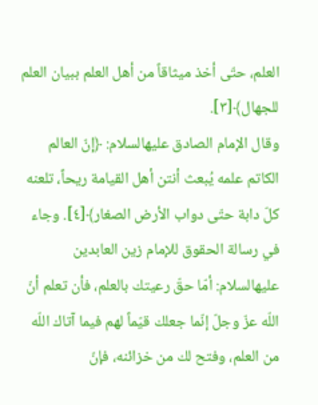العلم، حتّى أخذ ميثاقاً من أهل العلم ببيان العلم للجهال﴾[٣].
وقال الإمام الصادق عليهالسلام: ﴿إنّ العالم الكاتم علمه يُبعث أنتن أهل القيامة ريحاً، تلعنه كلّ دابة حتّى دواب الأرض الصغار﴾[٤]. وجاء في رسالة الحقوق للإمام زين العابدين عليهالسلام: أمّا حقّ رعيتك بالعلم، فأن تعلم أنّ اللّه عزّ وجلّ إنّما جعلك قيّماً لهم فيما آتاك اللّه من العلم، وفتح لك من خزائنه، فإنّ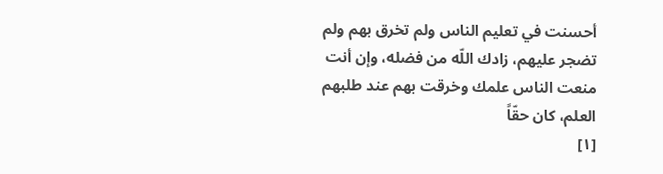أحسنت في تعليم الناس ولم تخرق بهم ولم تضجر عليهم، زادك اللّه من فضله، وإن أنت منعت الناس علمك وخرقت بهم عند طلبهم العلم، كان حقّاً
[١]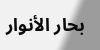بحار الأنوار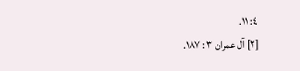٤: ١١.
[٢] آل عمران ٣ : ١٨٧.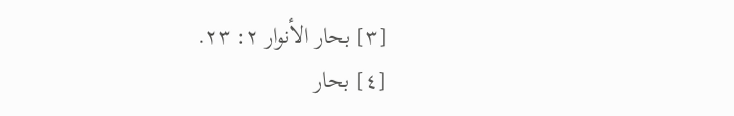[٣] بحار الأنوار ٢: ٢٣.
[٤] بحار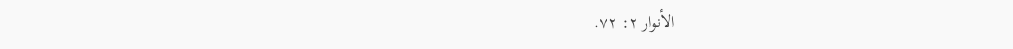الأنوار ٢: ٧٢.